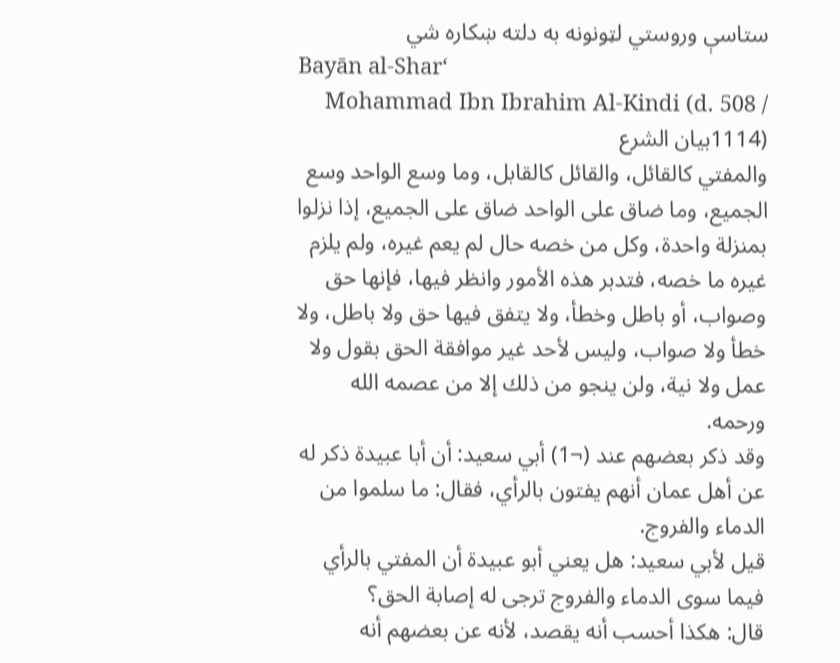ستاسې وروستي لټونونه به دلته ښکاره شي
Bayān al-Shar‘
Mohammad Ibn Ibrahim Al-Kindi (d. 508 / 1114)بيان الشرع
والمفتي كالقائل، والقائل كالقابل، وما وسع الواحد وسع الجميع، وما ضاق على الواحد ضاق على الجميع، إذا نزلوا بمنزلة واحدة، وكل من خصه حال لم يعم غيره، ولم يلزم غيره ما خصه، فتدبر هذه الأمور وانظر فيها، فإنها حق وصواب، أو باطل وخطأ، ولا يتفق فيها حق ولا باطل، ولا خطأ ولا صواب، وليس لأحد غير موافقة الحق بقول ولا عمل ولا نية، ولن ينجو من ذلك إلا من عصمه الله ورحمه.
وقد ذكر بعضهم عند (¬1) أبي سعيد: أن أبا عبيدة ذكر له عن أهل عمان أنهم يفتون بالرأي، فقال: ما سلموا من الدماء والفروج.
قيل لأبي سعيد: هل يعني أبو عبيدة أن المفتي بالرأي فيما سوى الدماء والفروج ترجى له إصابة الحق؟
قال: هكذا أحسب أنه يقصد، لأنه عن بعضهم أنه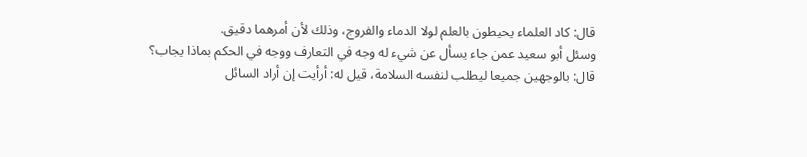قال: كاد العلماء يحيطون بالعلم لولا الدماء والفروج، وذلك لأن أمرهما دقيق.
وسئل أبو سعيد عمن جاء يسأل عن شيء له وجه في التعارف ووجه في الحكم بماذا يجاب؟
قال: بالوجهين جميعا ليطلب لنفسه السلامة، قيل له: أرأيت إن أراد السائل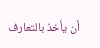أن يأخذ بالتعارف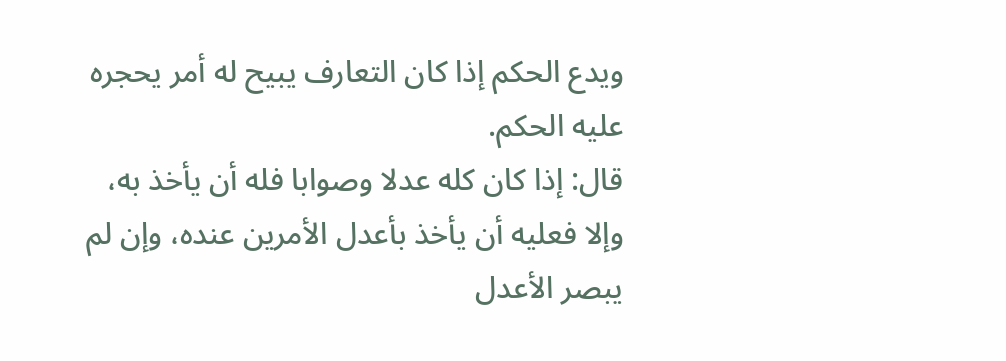ويدع الحكم إذا كان التعارف يبيح له أمر يحجره عليه الحكم.
قال: إذا كان كله عدلا وصوابا فله أن يأخذ به، وإلا فعليه أن يأخذ بأعدل الأمرين عنده، وإن لم يبصر الأعدل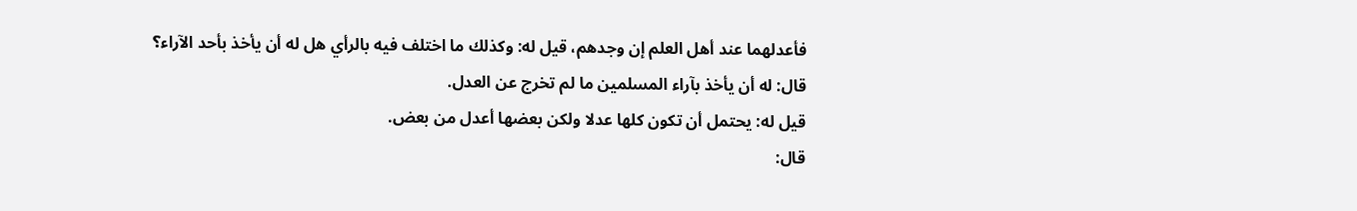فأعدلهما عند أهل العلم إن وجدهم، قيل له: وكذلك ما اختلف فيه بالرأي هل له أن يأخذ بأحد الآراء؟
قال: له أن يأخذ بآراء المسلمين ما لم تخرج عن العدل.
قيل له: يحتمل أن تكون كلها عدلا ولكن بعضها أعدل من بعض.
قال: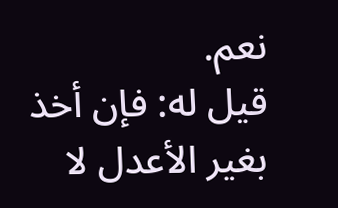نعم.
قيل له: فإن أخذ بغير الأعدل لا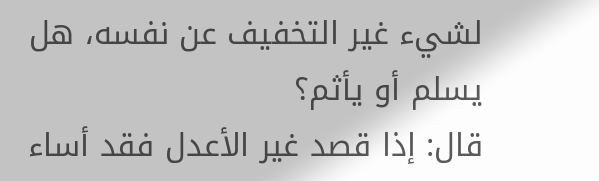لشيء غير التخفيف عن نفسه، هل يسلم أو يأثم؟
قال: إذا قصد غير الأعدل فقد أساء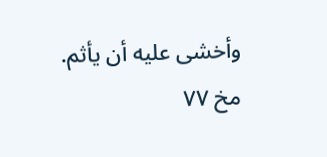وأخشى عليه أن يأثم.
مخ ۷۷